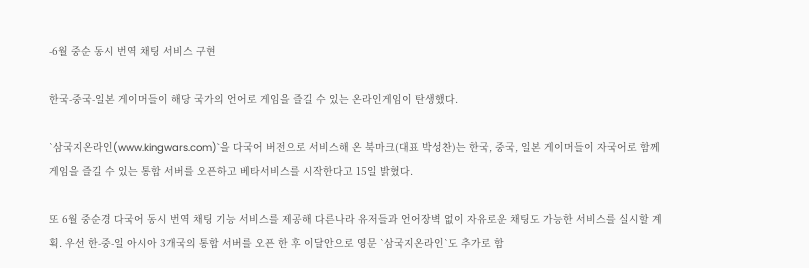-6월 중순 동시 번역 채팅 서비스 구현

한국-중국-일본 게이머들이 해당 국가의 언어로 게임을 즐길 수 있는 온라인게임이 탄생했다.

`삼국지온라인(www.kingwars.com)`을 다국어 버전으로 서비스해 온 북마크(대표 박성찬)는 한국, 중국, 일본 게이머들이 자국어로 함께 게임을 즐길 수 있는 통합 서버를 오픈하고 베타서비스를 시작한다고 15일 밝혔다.

또 6월 중순경 다국어 동시 번역 채팅 기능 서비스를 제공해 다른나라 유저들과 언어장벽 없이 자유로운 채팅도 가능한 서비스를 실시할 계획. 우선 한-중-일 아시아 3개국의 통합 서버를 오픈 한 후 이달안으로 영문 `삼국지온라인`도 추가로 함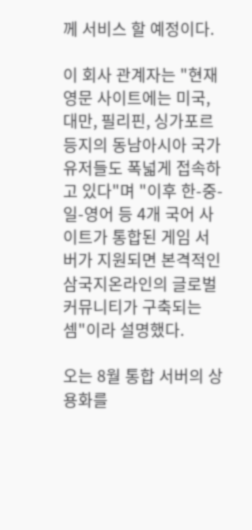께 서비스 할 예정이다.

이 회사 관계자는 "현재 영문 사이트에는 미국, 대만, 필리핀, 싱가포르 등지의 동남아시아 국가 유저들도 폭넓게 접속하고 있다"며 "이후 한-중-일-영어 등 4개 국어 사이트가 통합된 게임 서버가 지원되면 본격적인 삼국지온라인의 글로벌 커뮤니티가 구축되는 셈"이라 설명했다.

오는 8월 통합 서버의 상용화를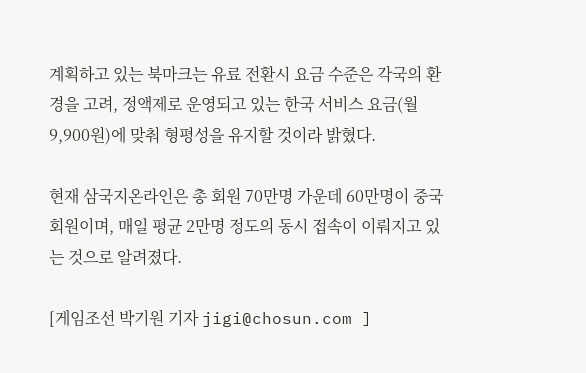계획하고 있는 북마크는 유료 전환시 요금 수준은 각국의 환경을 고려, 정액제로 운영되고 있는 한국 서비스 요금(월 9,900원)에 맞춰 형평성을 유지할 것이라 밝혔다.

현재 삼국지온라인은 총 회원 70만명 가운데 60만명이 중국 회원이며, 매일 평균 2만명 정도의 동시 접속이 이뤄지고 있는 것으로 알려졌다.

[게임조선 박기원 기자 jigi@chosun.com ]